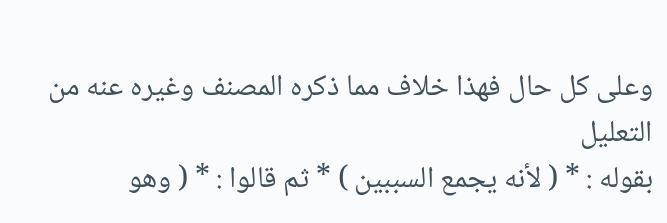وعلى كل حال فهذا خلاف مما ذكره المصنف وغيره عنه من التعليل
بقوله : * ( لأنه يجمع السببين ) * ثم قالوا : * ( وهو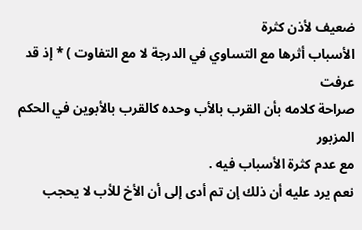ضعيف لأذن كثرة
الأسباب أثرها مع التساوي في الدرجة لا مع التفاوت ) * إذ قد عرفت
صراحة كلامه بأن القرب بالأب وحده كالقرب بالأبوين في الحكم المزبور
مع عدم كثرة الأسباب فيه .
نعم يرد عليه أن ذلك إن تم أدى إلى أن الأخ للأب لا يحجب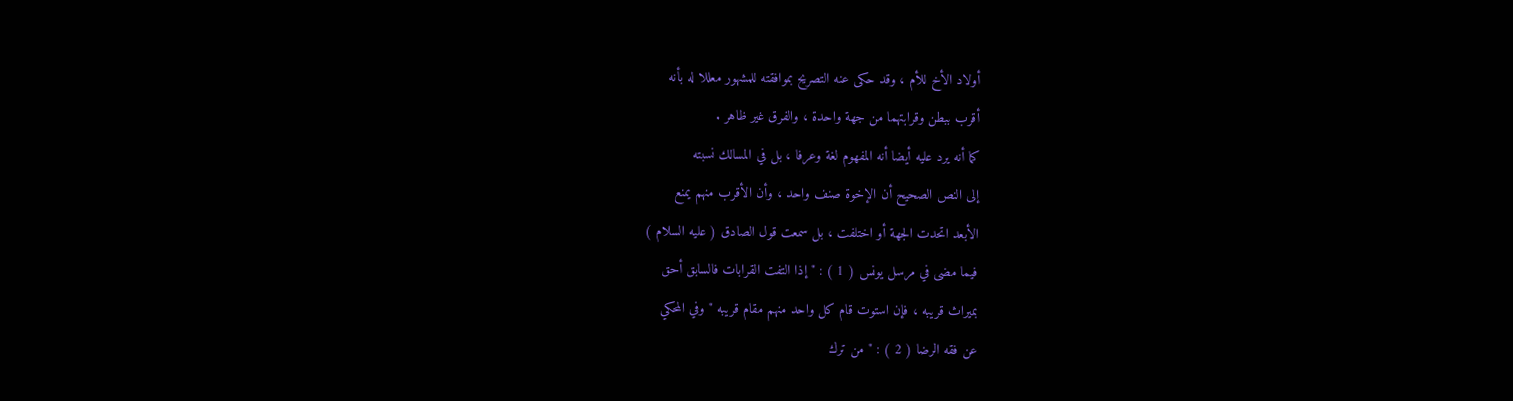أولاد الأخ للأم ، وقد حكى عنه التصريح بموافقته للمشهور معللا له بأنه
أقرب ببطن وقرابتهما من جهة واحدة ، والفرق غير ظاهر .
كما أنه يرد عليه أيضا أنه المفهوم لغة وعرفا ، بل في المسالك نسبته
إلى النص الصحيح أن الإخوة صنف واحد ، وأن الأقرب منهم يمنع
الأبعد اتحدت الجهة أو اختلفت ، بل سمعت قول الصادق ( عليه السلام )
فيما مضى في مرسل يونس ( 1 ) : " إذا التفت القرابات فالسابق أحق
بميراث قريبه ، فإن استوت قام كل واحد منهم مقام قريبه " وفي المحكي
عن فقه الرضا ( 2 ) : " من ترك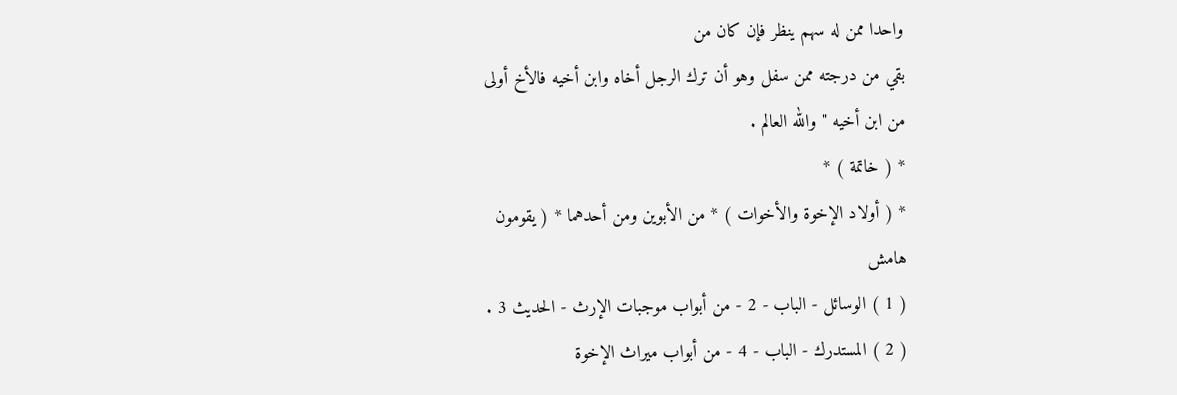واحدا ممن له سهم ينظر فإن كان من
بقي من درجته ممن سفل وهو أن ترك الرجل أخاه وابن أخيه فالأخ أولى
من ابن أخيه " والله العالم .
* ( خاتمة ) *
* ( أولاد الإخوة والأخوات ) * من الأبوين ومن أحدهما * ( يقومون
هامش
( 1 ) الوسائل - الباب - 2 - من أبواب موجبات الإرث - الحديث 3 .
( 2 ) المستدرك - الباب - 4 - من أبواب ميراث الإخوة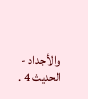والأجداد - الحديث 4 .